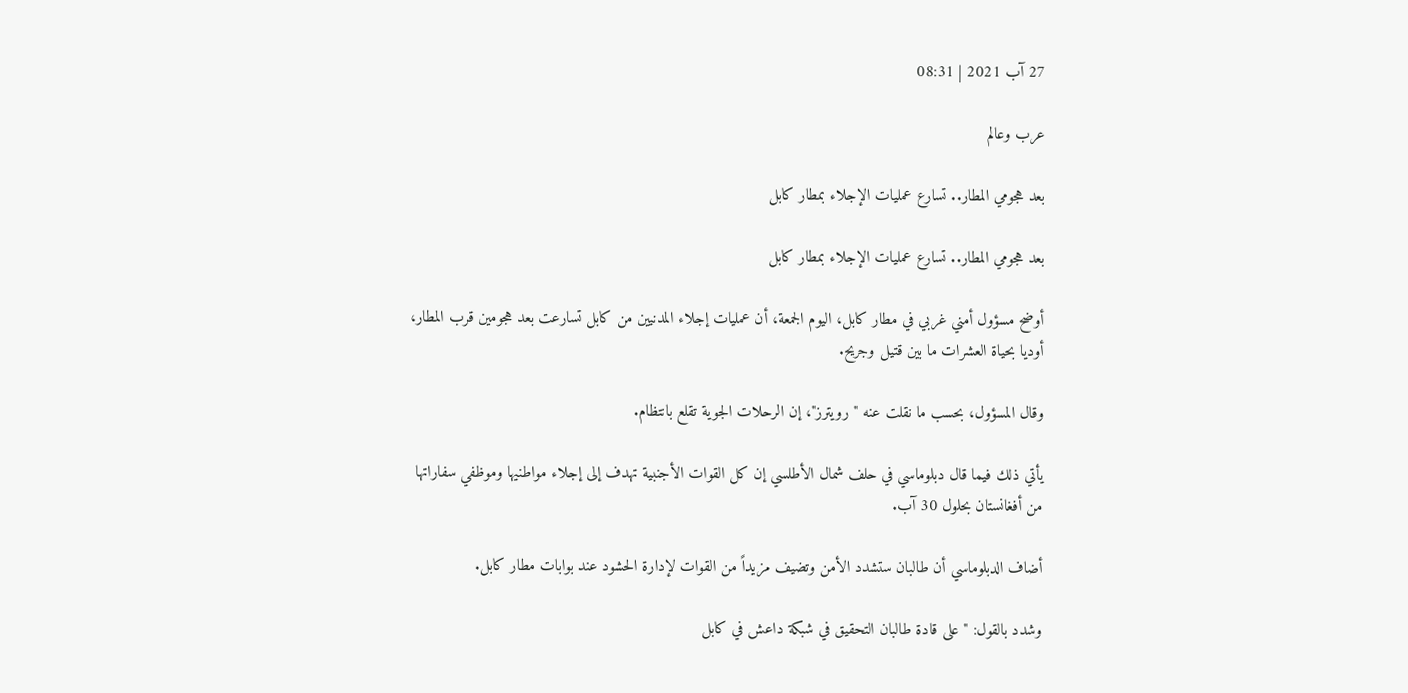27 آب 2021 | 08:31

عرب وعالم

بعد هجومي المطار.. تسارع عمليات الإجلاء بمطار كابل

بعد هجومي المطار.. تسارع عمليات الإجلاء بمطار كابل

أوضح مسؤول أمني غربي في مطار كابل، اليوم الجمعة، أن عمليات إجلاء المدنيين من كابل تسارعت بعد هجومين قرب المطار، أوديا بحياة العشرات ما بين قتيل وجريح.

وقال المسؤول، بحسب ما نقلت عنه "رويترز"، إن الرحلات الجوية تقلع بانتظام.

يأتي ذلك فيما قال دبلوماسي في حلف شمال الأطلسي إن كل القوات الأجنبية تهدف إلى إجلاء مواطنيها وموظفي سفاراتها من أفغانستان بحلول 30 آب.

أضاف الدبلوماسي أن طالبان ستشدد الأمن وتضيف مزيداً من القوات لإدارة الحشود عند بوابات مطار كابل.

وشدد بالقول: "على قادة طالبان التحقيق في شبكة داعش في كابل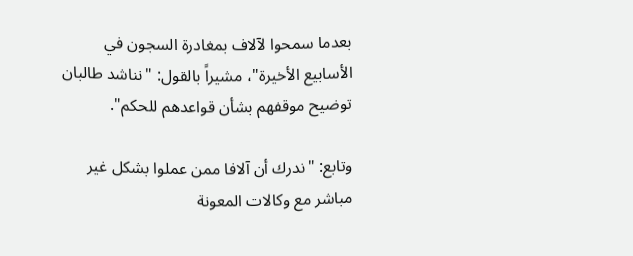بعدما سمحوا لآلاف بمغادرة السجون في الأسابيع الأخيرة"، مشيراً بالقول: "نناشد طالبان توضيح موقفهم بشأن قواعدهم للحكم".

وتابع: "ندرك أن آلافا ممن عملوا بشكل غير مباشر مع وكالات المعونة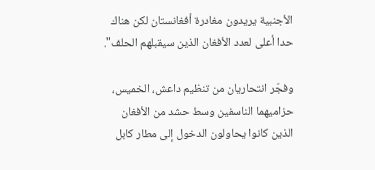الأجنبية يريدون مغادرة أفغانستان لكن هناك حدا أعلى لعدد الأفغان الذين سيقبلهم الحلف".

وفجّر انتحاريان من تنظيم داعش، الخميس، حزاميهما الناسفين وسط حشد من الأفغان الذين كانوا يحاولون الدخول إلى مطار كابل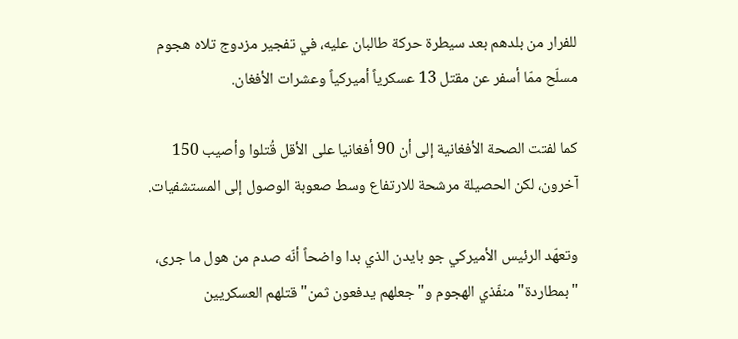للفرار من بلدهم بعد سيطرة حركة طالبان عليه، في تفجير مزدوج تلاه هجوم مسلّح ممّا أسفر عن مقتل 13 عسكرياً أميركياً وعشرات الأفغان.

كما لفتت الصحة الأفغانية إلى أن 90 أفغانيا على الأقل قُتلوا وأصيب 150 آخرون، لكن الحصيلة مرشحة للارتفاع وسط صعوبة الوصول إلى المستشفيات.

وتعهّد الرئيس الأميركي جو بايدن الذي بدا واضحاً أنّه صدم من هول ما جرى، "بمطاردة" منفّذي الهجوم و"جعلهم يدفعون ثمن" قتلهم العسكريين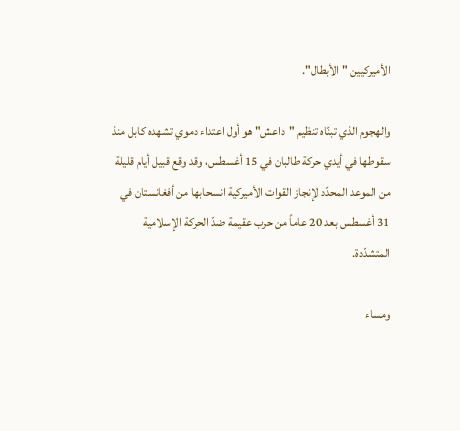الأميركيين "الأبطال".

والهجوم الذي تبنّاه تنظيم "داعش" هو أول اعتداء دموي تشهده كابل منذ سقوطها في أيدي حركة طالبان في 15 أغسطس، وقد وقع قبيل أيام قليلة من الموعد المحدّد لإنجاز القوات الأميركية انسحابها من أفغانستان في 31 أغسطس بعد 20 عاماً من حرب عقيمة ضدّ الحركة الإسلامية المتشدّدة.

ومساء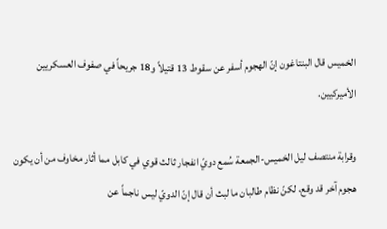الخميس قال البنتاغون إنّ الهجوم أسفر عن سقوط 13 قتيلاً و18 جريحاً في صفوف العسكريين الأميركيين.

وقرابة منتصف ليل الخميس-الجمعة سُمع دويّ انفجار ثالث قوي في كابل مما أثار مخاوف من أن يكون هجوم آخر قد وقع، لكنّ نظام طالبان ما لبث أن قال إنّ الدويّ ليس ناجماً عن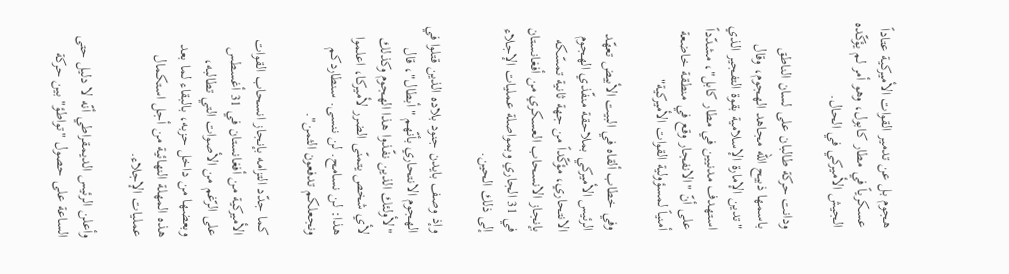هجوم بل عن تدمير القوات الأميركية عتاداً عسكرياً في مطار كابول، وهو أمر لم يؤكّده الجيش الأميركي في الحال.

ودانت حركة طالبان على لسان الناطق باسمها ذبيح الله مجاهد الهجوم، وقال "تدين الإمارة الإسلامية بقوة التفجير الذي استهدف مدنيين في مطار كابل"، مشدّداً على أنّ "الانفجار وقع في منطقة خاضعة أمنياً لمسؤولية القوات الأميركية"

وفي خطاب ألقاه في البيت الأبيض تعهّد الرئيس الأميركي بملاحقة منفّذي الهجوم الانتحاري، مؤكّداً من جهة ثانية تمسّكه بإنجاز الانسحاب العسكري من أفغانستان في 31 الجاري وبمواصلة عمليات الإجلاء إلى ذلك الحين.

وإذ وصف بايدن جنود بلاده الذين قتلوا في الهجوم الانتحاري بأنّهم "أبطال"، قال "لأولئك الذين نفّذوا هذا الهجوم وكذلك لأي شخص يتمنّى الضرر لأميركا، اعلموا هذا: لن نسامح. لن ننسى. سنطاردكم ونجعلكم تدفعون الثمن".

كما جدّد التزامه بإنجاز انسحاب القوات الأميركية من أفغانستان في 31 أغسطس على الرّغم من الأصوات التي تطالبه، وبعضها من داخل حزبه، بالبقاء لما بعد هذه المهلة النهائية من أجل استكمال عمليات الإجلاء.

وأعلن الرئيس الديمقراطي أنّه لا دليل حتى الساعة على حصول "تواطؤ" بين حركة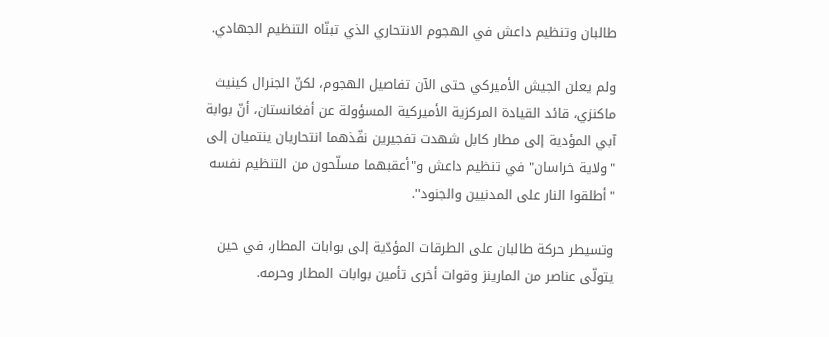طالبان وتنظيم داعش في الهجوم الانتحاري الذي تبنّاه التنظيم الجهادي.

ولم يعلن الجيش الأميركي حتى الآن تفاصيل الهجوم، لكنّ الجنرال كينيث ماكنزي، قائد القيادة المركزية الأميركية المسؤولة عن أفغانستان، أنّ بوابة آبي المؤدية إلى مطار كابل شهدت تفجيرين نفّذهما انتحاريان ينتميان إلى "ولاية خراسان" في تنظيم داعش و"أعقبهما مسلّحون من التنظيم نفسه "أطلقوا النار على المدنيين والجنود''.

وتسيطر حركة طالبان على الطرقات المؤدّية إلى بوابات المطار، في حين يتولّى عناصر من المارينز وقوات أخرى تأمين بوابات المطار وحرمه.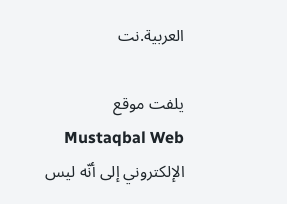العربية.نت

يلفت موقع Mustaqbal Web الإلكتروني إلى أنّه ليس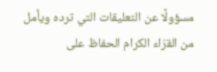مسؤولًا عن التعليقات التي ترده ويأمل من القرّاء الكرام الحفاظ على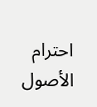احترام الأصول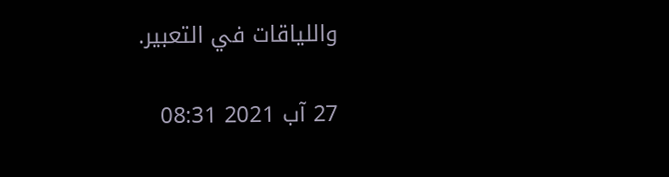واللياقات في التعبير.

27 آب 2021 08:31